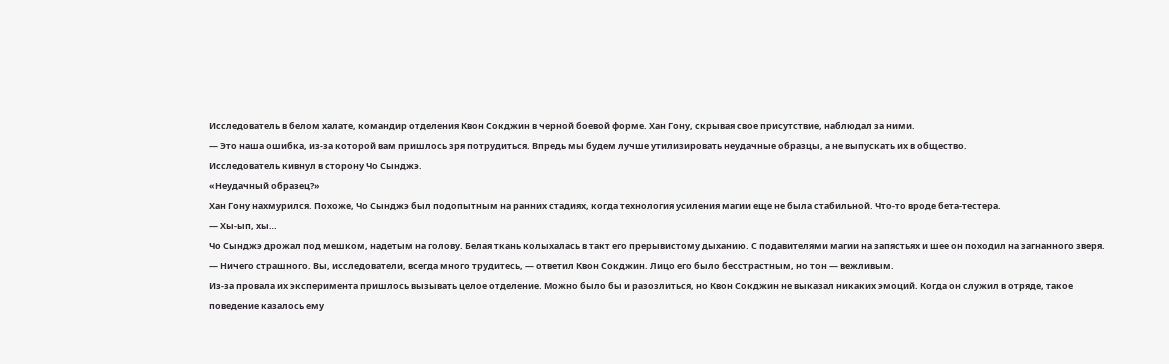Исследователь в белом халате, командир отделения Квон Сокджин в черной боевой форме. Хан Гону, скрывая свое присутствие, наблюдал за ними.
— Это наша ошибка, из-за которой вам пришлось зря потрудиться. Впредь мы будем лучше утилизировать неудачные образцы, а не выпускать их в общество.
Исследователь кивнул в сторону Чо Сынджэ.
«Неудачный образец?»
Хан Гону нахмурился. Похоже, Чо Сынджэ был подопытным на ранних стадиях, когда технология усиления магии еще не была стабильной. Что-то вроде бета-тестера.
— Хы-ып, хы…
Чо Сынджэ дрожал под мешком, надетым на голову. Белая ткань колыхалась в такт его прерывистому дыханию. С подавителями магии на запястьях и шее он походил на загнанного зверя.
— Ничего страшного. Вы, исследователи, всегда много трудитесь, — ответил Квон Сокджин. Лицо его было бесстрастным, но тон — вежливым.
Из-за провала их эксперимента пришлось вызывать целое отделение. Можно было бы и разозлиться, но Квон Сокджин не выказал никаких эмоций. Когда он служил в отряде, такое поведение казалось ему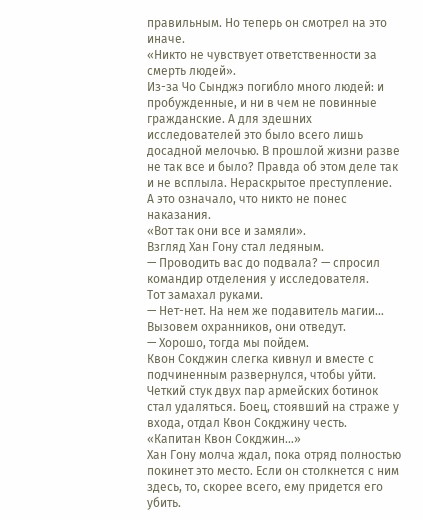правильным. Но теперь он смотрел на это иначе.
«Никто не чувствует ответственности за смерть людей».
Из-за Чо Сынджэ погибло много людей: и пробужденные, и ни в чем не повинные гражданские. А для здешних исследователей это было всего лишь досадной мелочью. В прошлой жизни разве не так все и было? Правда об этом деле так и не всплыла. Нераскрытое преступление. А это означало, что никто не понес наказания.
«Вот так они все и замяли».
Взгляд Хан Гону стал ледяным.
— Проводить вас до подвала? — спросил командир отделения у исследователя.
Тот замахал руками.
— Нет-нет. На нем же подавитель магии… Вызовем охранников, они отведут.
— Хорошо, тогда мы пойдем.
Квон Сокджин слегка кивнул и вместе с подчиненным развернулся, чтобы уйти. Четкий стук двух пар армейских ботинок стал удаляться. Боец, стоявший на страже у входа, отдал Квон Сокджину честь.
«Капитан Квон Сокджин…»
Хан Гону молча ждал, пока отряд полностью покинет это место. Если он столкнется с ним здесь, то, скорее всего, ему придется его убить.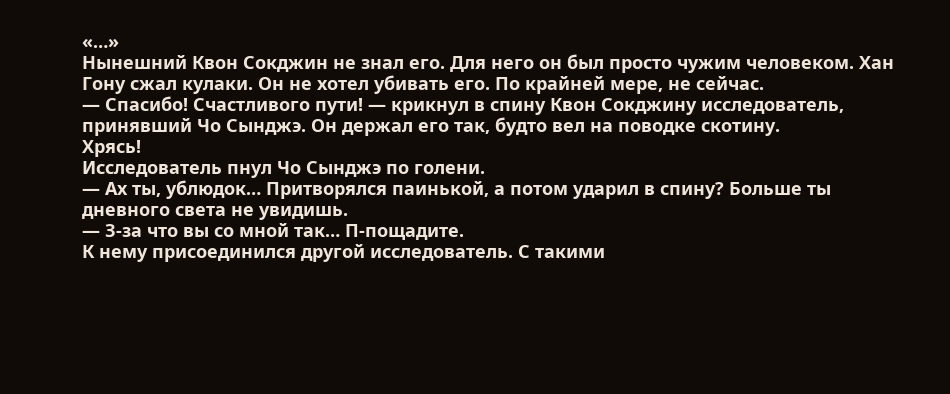«…»
Нынешний Квон Сокджин не знал его. Для него он был просто чужим человеком. Хан Гону сжал кулаки. Он не хотел убивать его. По крайней мере, не сейчас.
— Спасибо! Счастливого пути! — крикнул в спину Квон Сокджину исследователь, принявший Чо Сынджэ. Он держал его так, будто вел на поводке скотину.
Хрясь!
Исследователь пнул Чо Сынджэ по голени.
— Ах ты, ублюдок… Притворялся паинькой, а потом ударил в спину? Больше ты дневного света не увидишь.
— З-за что вы со мной так… П-пощадите.
К нему присоединился другой исследователь. С такими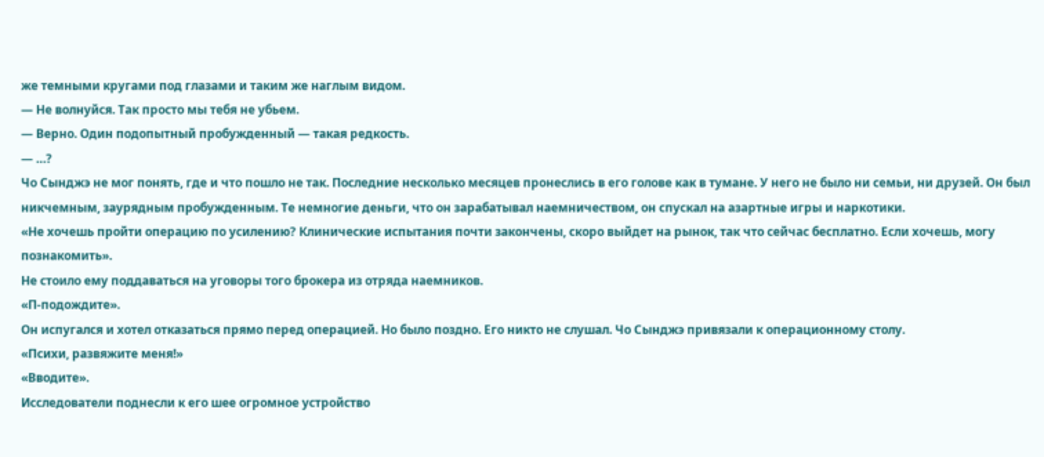же темными кругами под глазами и таким же наглым видом.
— Не волнуйся. Так просто мы тебя не убьем.
— Верно. Один подопытный пробужденный — такая редкость.
— …?
Чо Сынджэ не мог понять, где и что пошло не так. Последние несколько месяцев пронеслись в его голове как в тумане. У него не было ни семьи, ни друзей. Он был никчемным, заурядным пробужденным. Те немногие деньги, что он зарабатывал наемничеством, он спускал на азартные игры и наркотики.
«Не хочешь пройти операцию по усилению? Клинические испытания почти закончены, скоро выйдет на рынок, так что сейчас бесплатно. Если хочешь, могу познакомить».
Не стоило ему поддаваться на уговоры того брокера из отряда наемников.
«П-подождите».
Он испугался и хотел отказаться прямо перед операцией. Но было поздно. Его никто не слушал. Чо Сынджэ привязали к операционному столу.
«Психи, развяжите меня!»
«Вводите».
Исследователи поднесли к его шее огромное устройство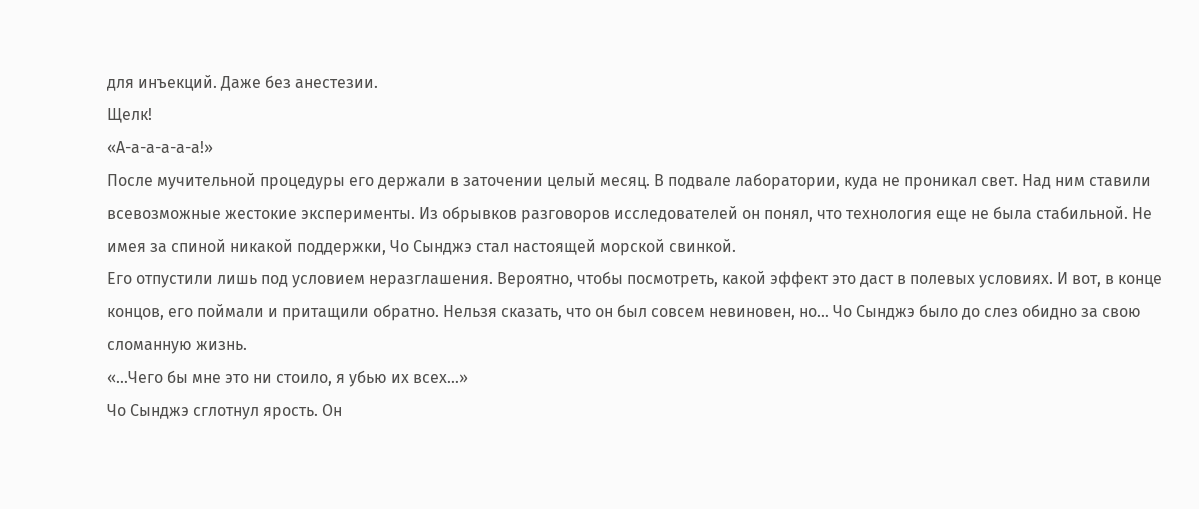для инъекций. Даже без анестезии.
Щелк!
«А-а-а-а-а-а!»
После мучительной процедуры его держали в заточении целый месяц. В подвале лаборатории, куда не проникал свет. Над ним ставили всевозможные жестокие эксперименты. Из обрывков разговоров исследователей он понял, что технология еще не была стабильной. Не имея за спиной никакой поддержки, Чо Сынджэ стал настоящей морской свинкой.
Его отпустили лишь под условием неразглашения. Вероятно, чтобы посмотреть, какой эффект это даст в полевых условиях. И вот, в конце концов, его поймали и притащили обратно. Нельзя сказать, что он был совсем невиновен, но… Чо Сынджэ было до слез обидно за свою сломанную жизнь.
«…Чего бы мне это ни стоило, я убью их всех…»
Чо Сынджэ сглотнул ярость. Он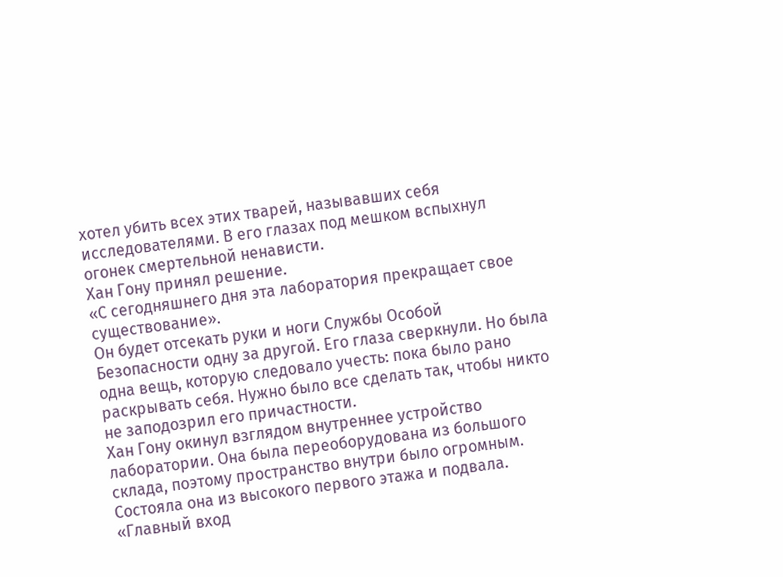хотел убить всех этих тварей, называвших себя исследователями. В его глазах под мешком вспыхнул огонек смертельной ненависти.
Хан Гону принял решение.
«С сегодняшнего дня эта лаборатория прекращает свое существование».
Он будет отсекать руки и ноги Службы Особой Безопасности одну за другой. Его глаза сверкнули. Но была одна вещь, которую следовало учесть: пока было рано раскрывать себя. Нужно было все сделать так, чтобы никто не заподозрил его причастности.
Хан Гону окинул взглядом внутреннее устройство лаборатории. Она была переоборудована из большого склада, поэтому пространство внутри было огромным. Состояла она из высокого первого этажа и подвала.
«Главный вход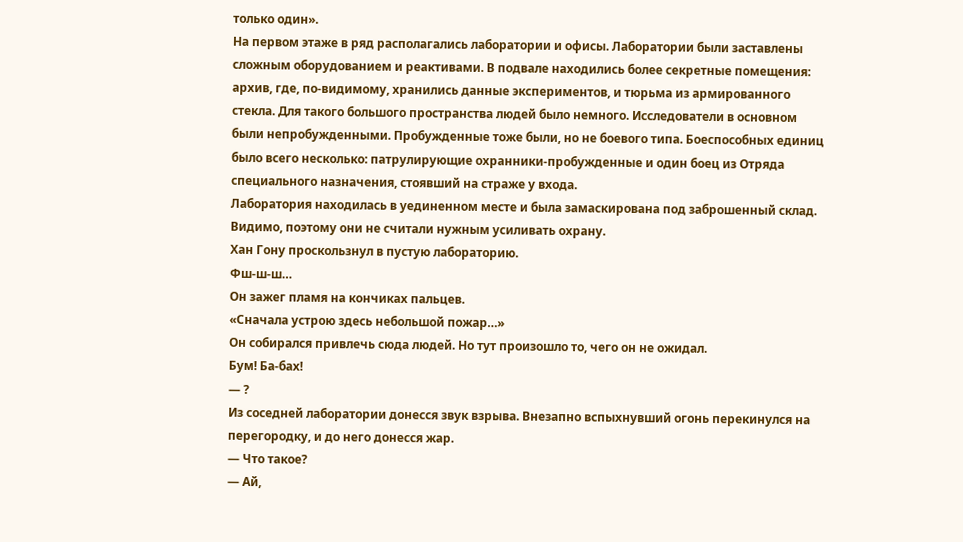только один».
На первом этаже в ряд располагались лаборатории и офисы. Лаборатории были заставлены сложным оборудованием и реактивами. В подвале находились более секретные помещения: архив, где, по-видимому, хранились данные экспериментов, и тюрьма из армированного стекла. Для такого большого пространства людей было немного. Исследователи в основном были непробужденными. Пробужденные тоже были, но не боевого типа. Боеспособных единиц было всего несколько: патрулирующие охранники-пробужденные и один боец из Отряда специального назначения, стоявший на страже у входа.
Лаборатория находилась в уединенном месте и была замаскирована под заброшенный склад. Видимо, поэтому они не считали нужным усиливать охрану.
Хан Гону проскользнул в пустую лабораторию.
Фш-ш-ш…
Он зажег пламя на кончиках пальцев.
«Сначала устрою здесь небольшой пожар…»
Он собирался привлечь сюда людей. Но тут произошло то, чего он не ожидал.
Бум! Ба-бах!
— ?
Из соседней лаборатории донесся звук взрыва. Внезапно вспыхнувший огонь перекинулся на перегородку, и до него донесся жар.
— Что такое?
— Ай,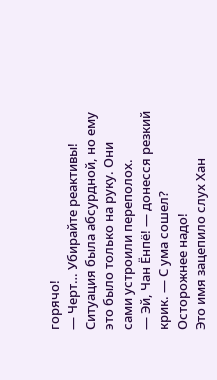горячо!
— Черт… Убирайте реактивы!
Ситуация была абсурдной, но ему это было только на руку. Они сами устроили переполох.
— Эй, Чан Ёнпё! — донесся резкий крик. — С ума сошел? Осторожнее надо!
Это имя зацепило слух Хан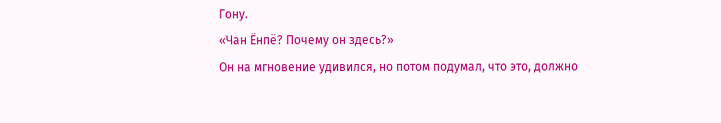Гону.
«Чан Ёнпё? Почему он здесь?»
Он на мгновение удивился, но потом подумал, что это, должно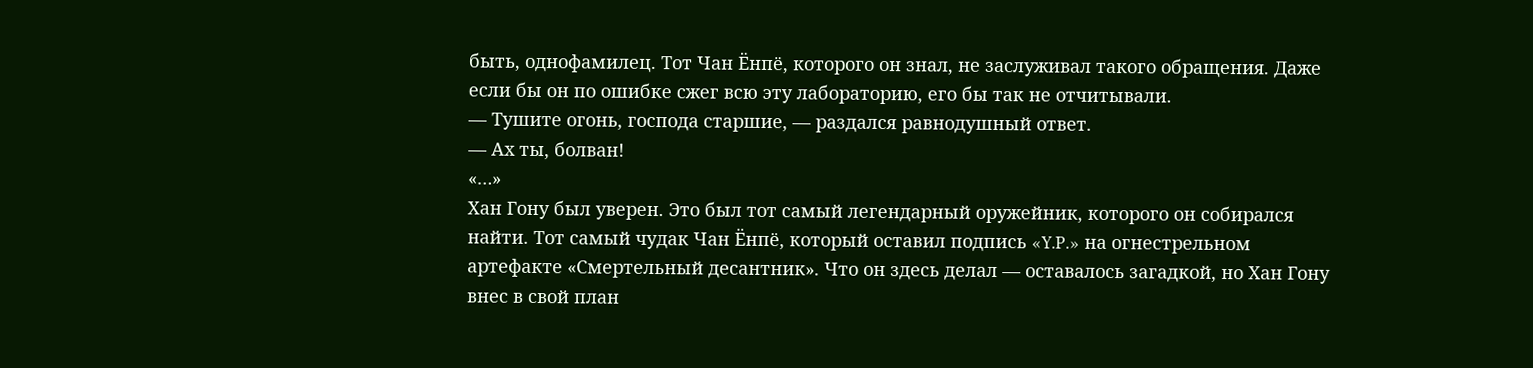быть, однофамилец. Тот Чан Ёнпё, которого он знал, не заслуживал такого обращения. Даже если бы он по ошибке сжег всю эту лабораторию, его бы так не отчитывали.
— Тушите огонь, господа старшие, — раздался равнодушный ответ.
— Ах ты, болван!
«…»
Хан Гону был уверен. Это был тот самый легендарный оружейник, которого он собирался найти. Тот самый чудак Чан Ёнпё, который оставил подпись «Y.P.» на огнестрельном артефакте «Смертельный десантник». Что он здесь делал — оставалось загадкой, но Хан Гону внес в свой план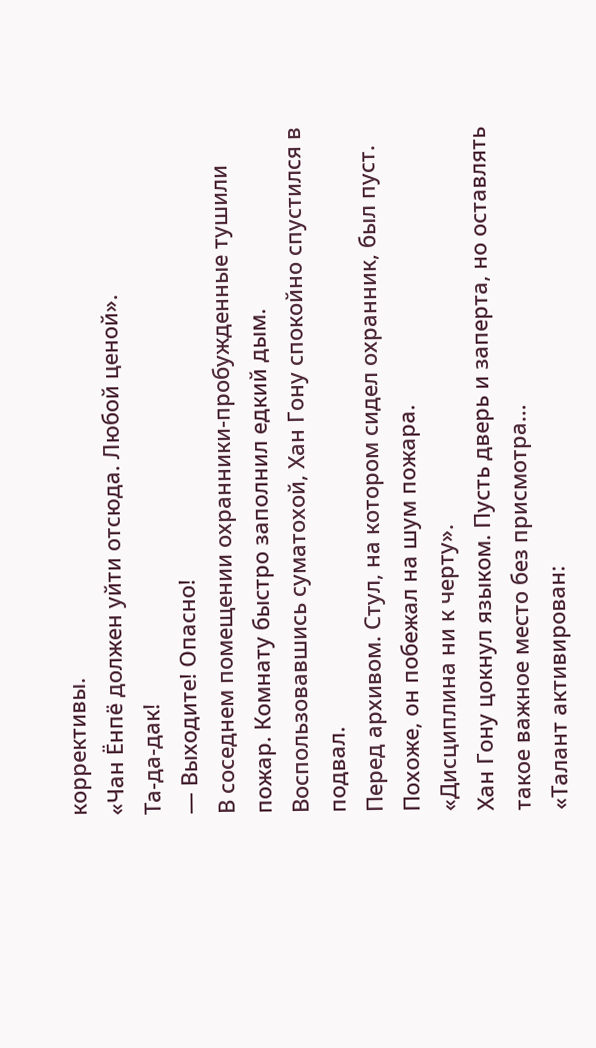коррективы.
«Чан Ёнпё должен уйти отсюда. Любой ценой».
Та-да-дак!
— Выходите! Опасно!
В соседнем помещении охранники-пробужденные тушили пожар. Комнату быстро заполнил едкий дым. Воспользовавшись суматохой, Хан Гону спокойно спустился в подвал.
Перед архивом. Стул, на котором сидел охранник, был пуст. Похоже, он побежал на шум пожара.
«Дисциплина ни к черту».
Хан Гону цокнул языком. Пусть дверь и заперта, но оставлять такое важное место без присмотра…
«Талант активирован: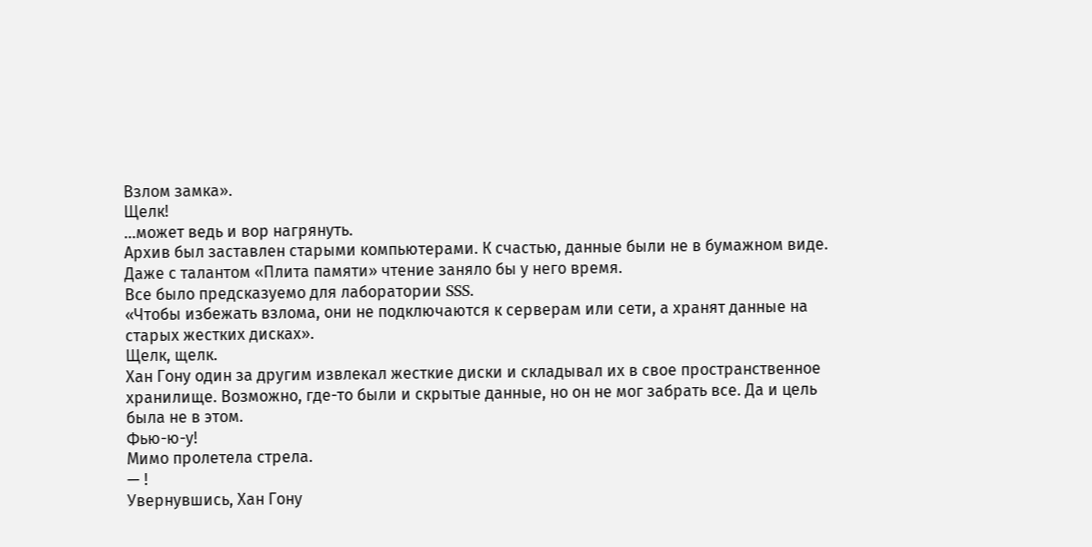Взлом замка».
Щелк!
…может ведь и вор нагрянуть.
Архив был заставлен старыми компьютерами. К счастью, данные были не в бумажном виде. Даже с талантом «Плита памяти» чтение заняло бы у него время.
Все было предсказуемо для лаборатории SSS.
«Чтобы избежать взлома, они не подключаются к серверам или сети, а хранят данные на старых жестких дисках».
Щелк, щелк.
Хан Гону один за другим извлекал жесткие диски и складывал их в свое пространственное хранилище. Возможно, где-то были и скрытые данные, но он не мог забрать все. Да и цель была не в этом.
Фью-ю-у!
Мимо пролетела стрела.
— !
Увернувшись, Хан Гону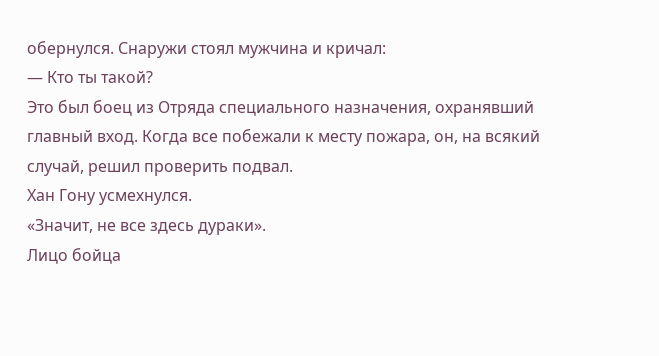обернулся. Снаружи стоял мужчина и кричал:
— Кто ты такой?
Это был боец из Отряда специального назначения, охранявший главный вход. Когда все побежали к месту пожара, он, на всякий случай, решил проверить подвал.
Хан Гону усмехнулся.
«Значит, не все здесь дураки».
Лицо бойца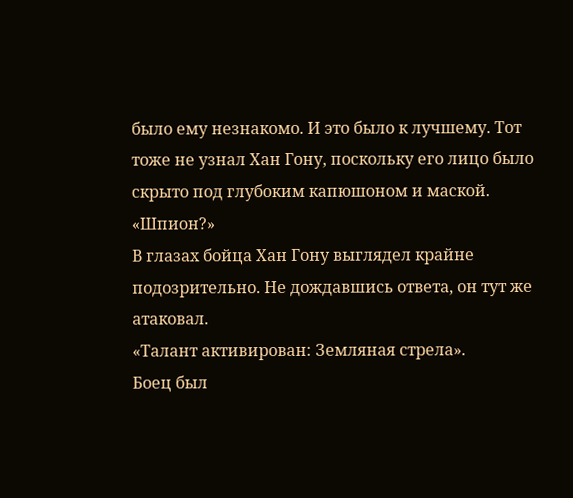было ему незнакомо. И это было к лучшему. Тот тоже не узнал Хан Гону, поскольку его лицо было скрыто под глубоким капюшоном и маской.
«Шпион?»
В глазах бойца Хан Гону выглядел крайне подозрительно. Не дождавшись ответа, он тут же атаковал.
«Талант активирован: Земляная стрела».
Боец был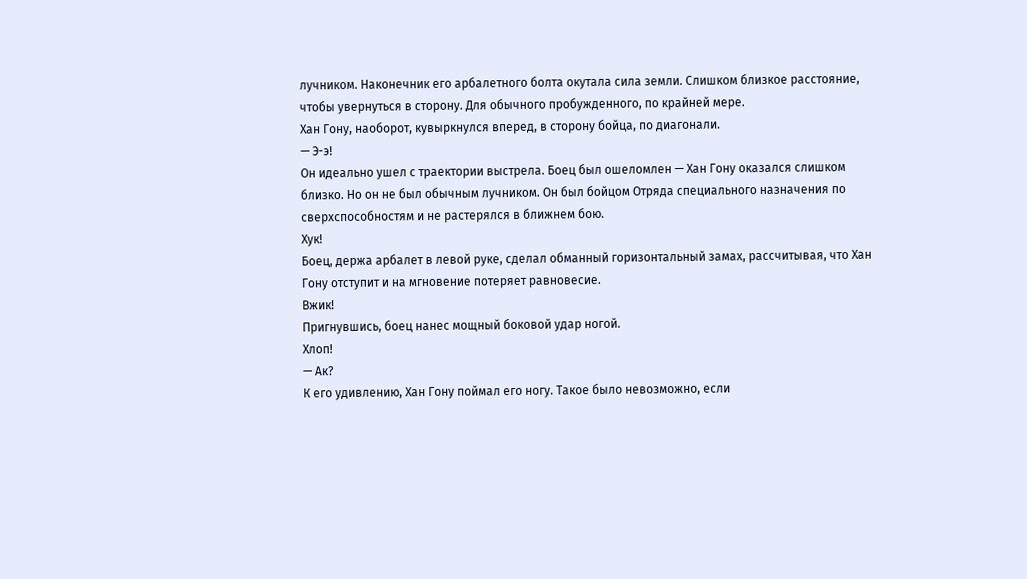лучником. Наконечник его арбалетного болта окутала сила земли. Слишком близкое расстояние, чтобы увернуться в сторону. Для обычного пробужденного, по крайней мере.
Хан Гону, наоборот, кувыркнулся вперед, в сторону бойца, по диагонали.
— Э-э!
Он идеально ушел с траектории выстрела. Боец был ошеломлен — Хан Гону оказался слишком близко. Но он не был обычным лучником. Он был бойцом Отряда специального назначения по сверхспособностям и не растерялся в ближнем бою.
Хук!
Боец, держа арбалет в левой руке, сделал обманный горизонтальный замах, рассчитывая, что Хан Гону отступит и на мгновение потеряет равновесие.
Вжик!
Пригнувшись, боец нанес мощный боковой удар ногой.
Хлоп!
— Ак?
К его удивлению, Хан Гону поймал его ногу. Такое было невозможно, если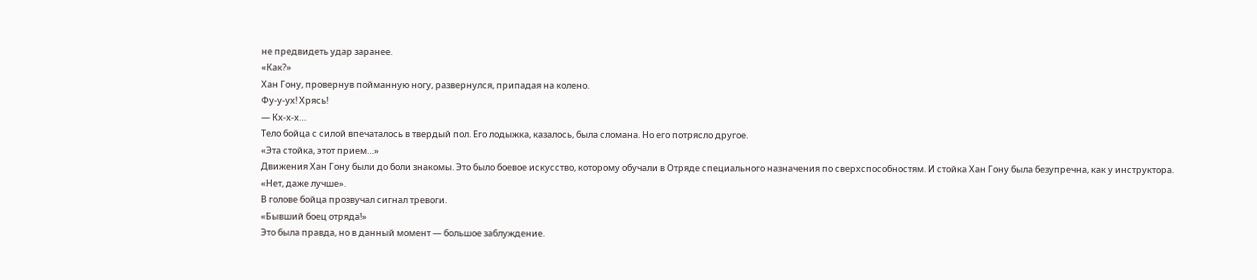не предвидеть удар заранее.
«Как?»
Хан Гону, провернув пойманную ногу, развернулся, припадая на колено.
Фу-у-ух! Хрясь!
— Кх-х-х…
Тело бойца с силой впечаталось в твердый пол. Его лодыжка, казалось, была сломана. Но его потрясло другое.
«Эта стойка, этот прием…»
Движения Хан Гону были до боли знакомы. Это было боевое искусство, которому обучали в Отряде специального назначения по сверхспособностям. И стойка Хан Гону была безупречна, как у инструктора.
«Нет, даже лучше».
В голове бойца прозвучал сигнал тревоги.
«Бывший боец отряда!»
Это была правда, но в данный момент — большое заблуждение.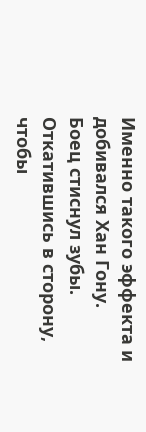Именно такого эффекта и добивался Хан Гону.
Боец стиснул зубы. Откатившись в сторону, чтобы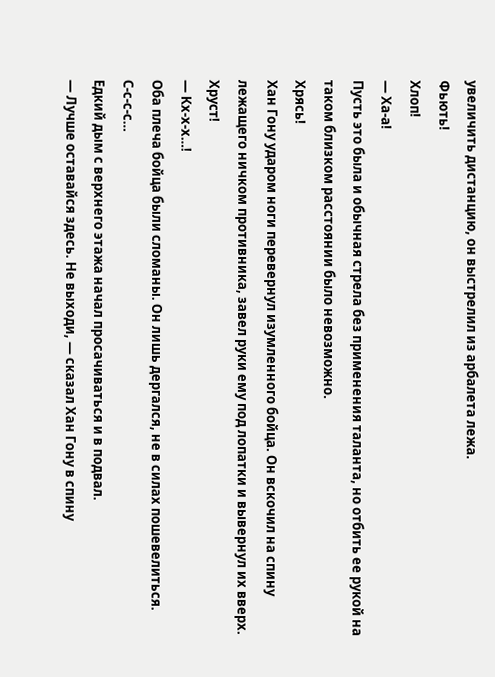увеличить дистанцию, он выстрелил из арбалета лежа.
Фьють!
Хлоп!
— Ха-а!
Пусть это была и обычная стрела без применения таланта, но отбить ее рукой на таком близком расстоянии было невозможно.
Хрясь!
Хан Гону ударом ноги перевернул изумленного бойца. Он вскочил на спину лежащего ничком противника, завел руки ему под лопатки и вывернул их вверх.
Хруст!
— Кх-х-х…!
Оба плеча бойца были сломаны. Он лишь дергался, не в силах пошевелиться.
С-с-с-с…
Едкий дым с верхнего этажа начал просачиваться и в подвал.
— Лучше оставайся здесь. Не выходи, — сказал Хан Гону в спину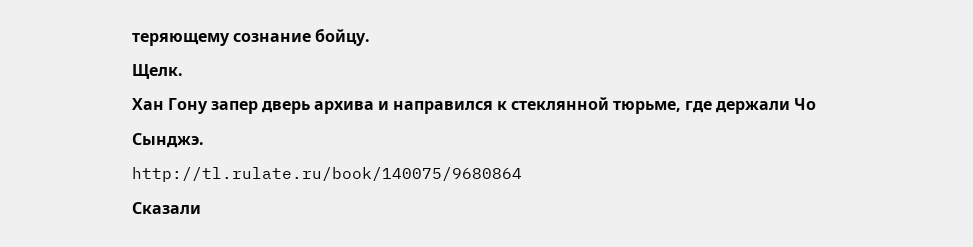теряющему сознание бойцу.
Щелк.
Хан Гону запер дверь архива и направился к стеклянной тюрьме, где держали Чо Сынджэ.
http://tl.rulate.ru/book/140075/9680864
Сказали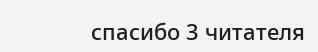спасибо 3 читателя